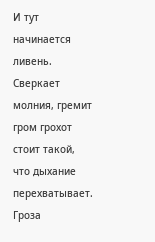И тут начинается ливень. Сверкает молния, гремит гром грохот стоит такой, что дыхание перехватывает. Гроза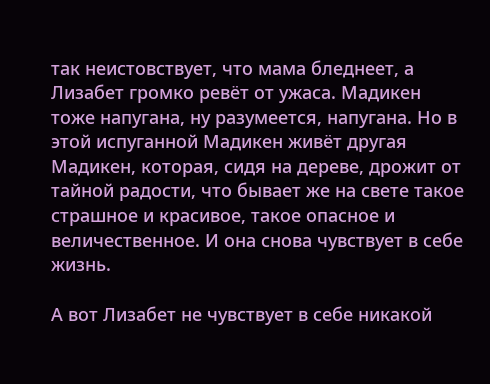так неистовствует, что мама бледнеет, а Лизабет громко ревёт от ужаса. Мадикен тоже напугана, ну разумеется, напугана. Но в этой испуганной Мадикен живёт другая Мадикен, которая, сидя на дереве, дрожит от тайной радости, что бывает же на свете такое страшное и красивое, такое опасное и величественное. И она снова чувствует в себе жизнь.

А вот Лизабет не чувствует в себе никакой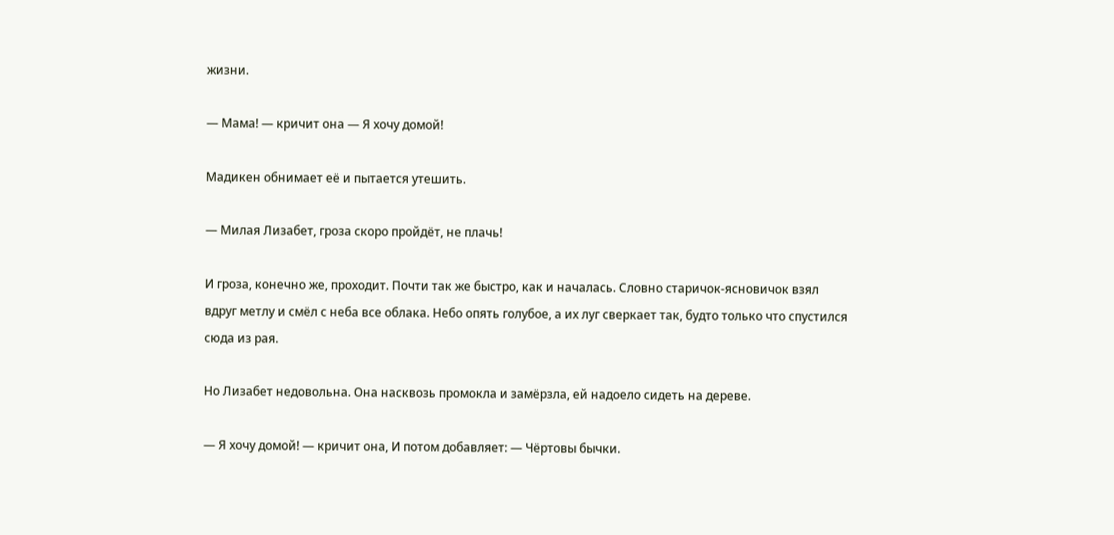жизни.

— Мама! — кричит она — Я хочу домой!

Мадикен обнимает её и пытается утешить.

— Милая Лизабет, гроза скоро пройдёт, не плачь!

И гроза, конечно же, проходит. Почти так же быстро, как и началась. Словно старичок-ясновичок взял вдруг метлу и смёл с неба все облака. Небо опять голубое, а их луг сверкает так, будто только что спустился сюда из рая.

Но Лизабет недовольна. Она насквозь промокла и замёрзла, ей надоело сидеть на дереве.

— Я хочу домой! — кричит она, И потом добавляет: — Чёртовы бычки.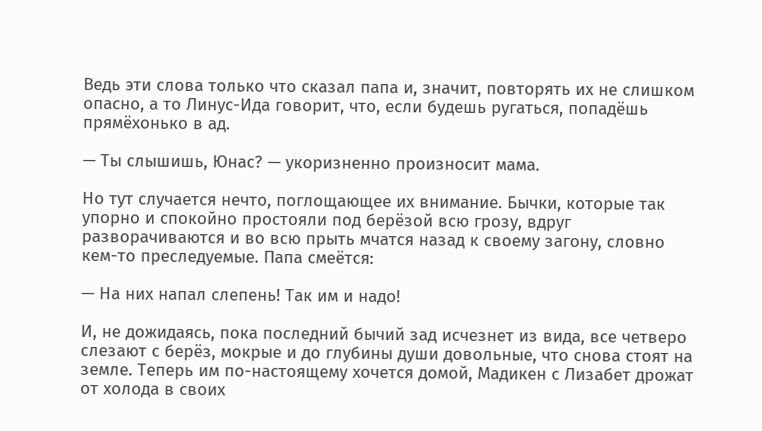Ведь эти слова только что сказал папа и, значит, повторять их не слишком опасно, а то Линус-Ида говорит, что, если будешь ругаться, попадёшь прямёхонько в ад.

— Ты слышишь, Юнас? — укоризненно произносит мама.

Но тут случается нечто, поглощающее их внимание. Бычки, которые так упорно и спокойно простояли под берёзой всю грозу, вдруг разворачиваются и во всю прыть мчатся назад к своему загону, словно кем-то преследуемые. Папа смеётся:

— На них напал слепень! Так им и надо!

И, не дожидаясь, пока последний бычий зад исчезнет из вида, все четверо слезают с берёз, мокрые и до глубины души довольные, что снова стоят на земле. Теперь им по-настоящему хочется домой, Мадикен с Лизабет дрожат от холода в своих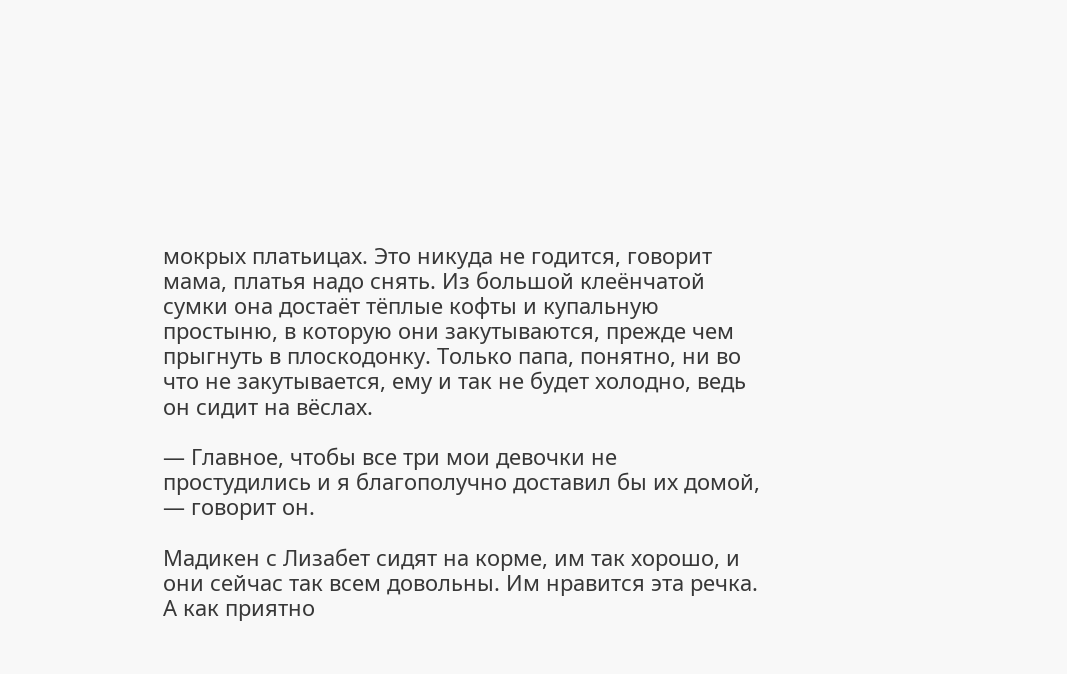мокрых платьицах. Это никуда не годится, говорит мама, платья надо снять. Из большой клеёнчатой сумки она достаёт тёплые кофты и купальную простыню, в которую они закутываются, прежде чем прыгнуть в плоскодонку. Только папа, понятно, ни во что не закутывается, ему и так не будет холодно, ведь он сидит на вёслах.

— Главное, чтобы все три мои девочки не простудились и я благополучно доставил бы их домой, — говорит он.

Мадикен с Лизабет сидят на корме, им так хорошо, и они сейчас так всем довольны. Им нравится эта речка. А как приятно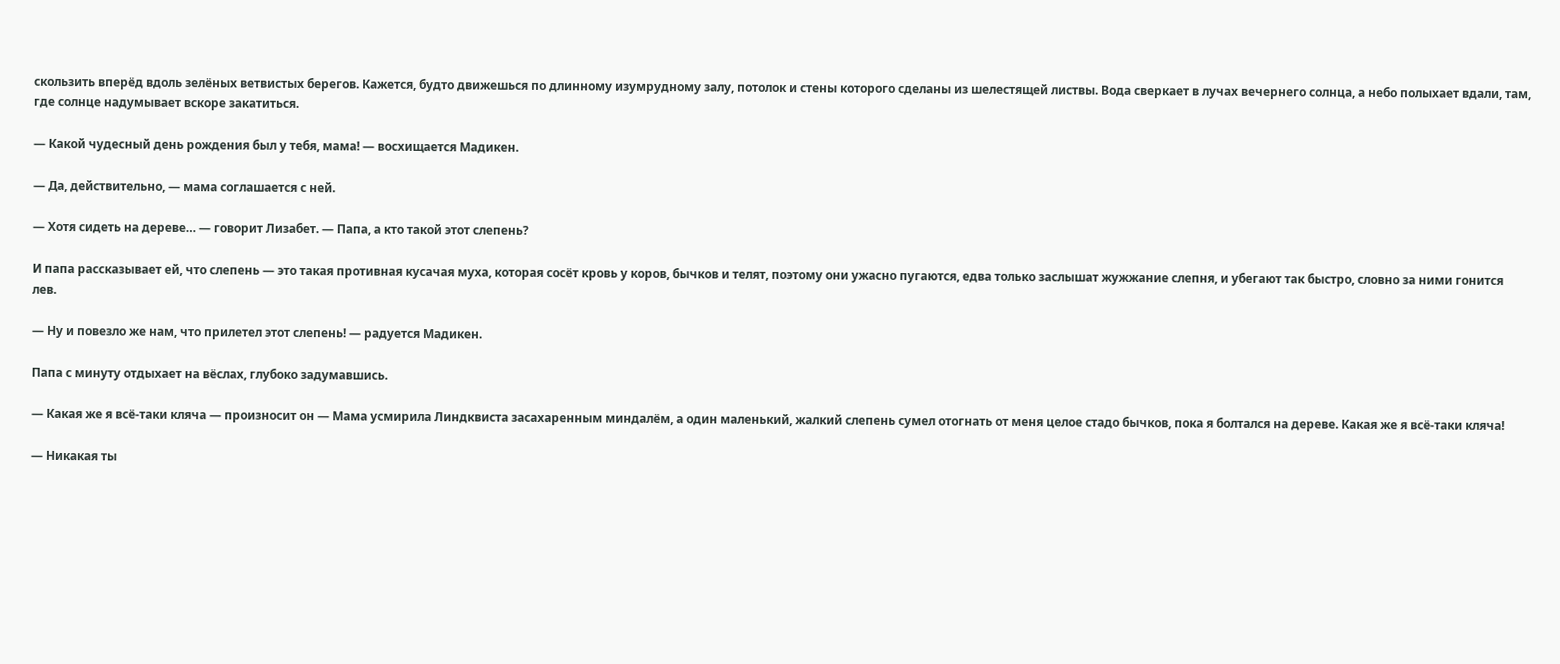скользить вперёд вдоль зелёных ветвистых берегов. Кажется, будто движешься по длинному изумрудному залу, потолок и стены которого сделаны из шелестящей листвы. Вода сверкает в лучах вечернего солнца, а небо полыхает вдали, там, где солнце надумывает вскоре закатиться.

— Какой чудесный день рождения был у тебя, мама! — восхищается Мадикен.

— Да, действительно, — мама соглашается с ней.

— Хотя сидеть на дереве… — говорит Лизабет. — Папа, а кто такой этот слепень?

И папа рассказывает ей, что слепень — это такая противная кусачая муха, которая сосёт кровь у коров, бычков и телят, поэтому они ужасно пугаются, едва только заслышат жужжание слепня, и убегают так быстро, словно за ними гонится лев.

— Ну и повезло же нам, что прилетел этот слепень! — радуется Мадикен.

Папа с минуту отдыхает на вёслах, глубоко задумавшись.

— Какая же я всё-таки кляча — произносит он — Мама усмирила Линдквиста засахаренным миндалём, а один маленький, жалкий слепень сумел отогнать от меня целое стадо бычков, пока я болтался на дереве. Какая же я всё-таки кляча!

— Никакая ты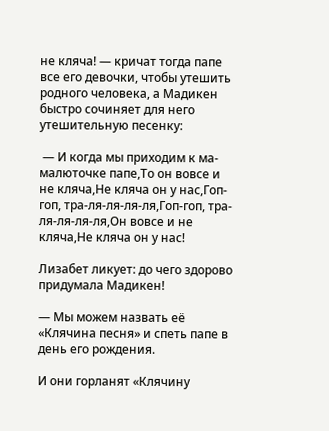не кляча! — кричат тогда папе все его девочки, чтобы утешить родного человека, а Мадикен быстро сочиняет для него утешительную песенку:

 — И когда мы приходим к ма-малюточке папе,То он вовсе и не кляча,Не кляча он у нас,Гоп-гоп, тра-ля-ля-ля-ля,Гоп-гоп, тра-ля-ля-ля-ля,Он вовсе и не кляча,Не кляча он у нас!

Лизабет ликует: до чего здорово придумала Мадикен!

— Мы можем назвать её «Клячина песня» и спеть папе в день его рождения.

И они горланят «Клячину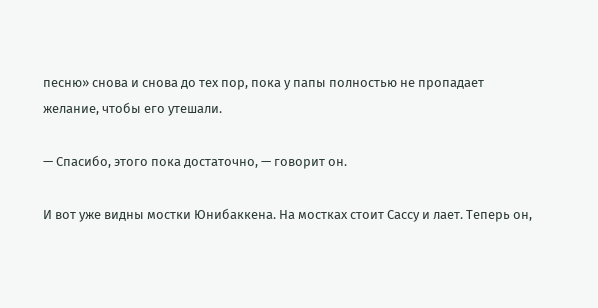песню» снова и снова до тех пор, пока у папы полностью не пропадает желание, чтобы его утешали.

— Спасибо, этого пока достаточно, — говорит он.

И вот уже видны мостки Юнибаккена. На мостках стоит Сассу и лает. Теперь он,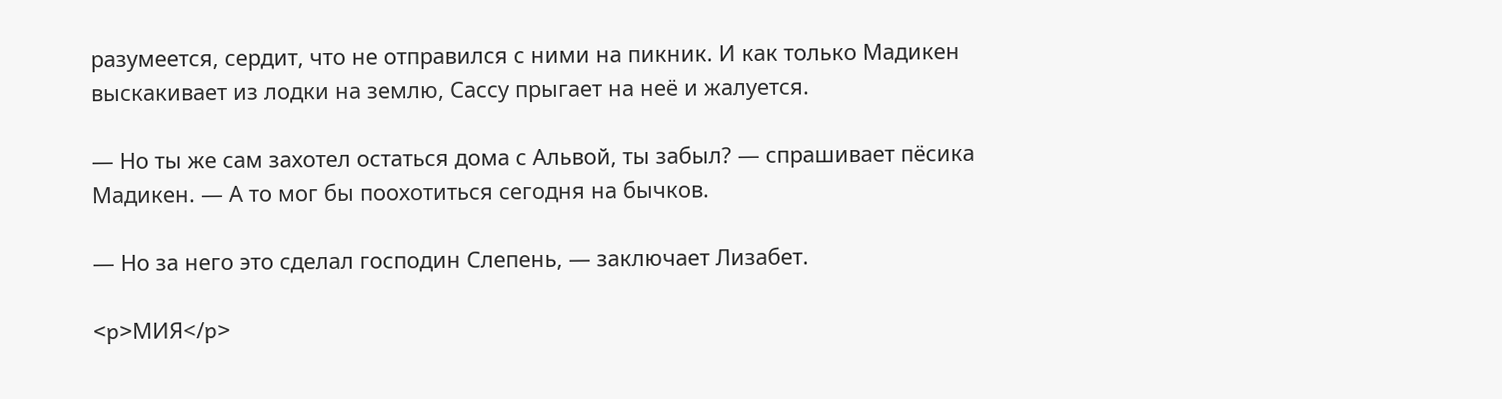разумеется, сердит, что не отправился с ними на пикник. И как только Мадикен выскакивает из лодки на землю, Сассу прыгает на неё и жалуется.

— Но ты же сам захотел остаться дома с Альвой, ты забыл? — спрашивает пёсика Мадикен. — А то мог бы поохотиться сегодня на бычков.

— Но за него это сделал господин Слепень, — заключает Лизабет.

<p>МИЯ</p>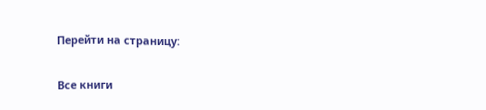Перейти на страницу:

Все книги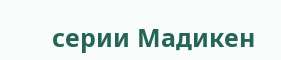серии Мадикен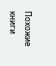Похожие книги